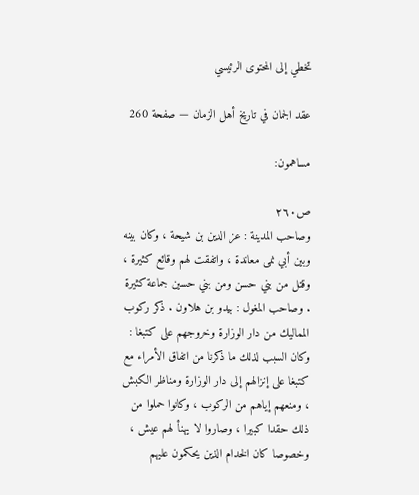تخطي إلى المحتوى الرئيسي

عقد الجمان في تاريخ أهل الزمان — صفحة 260

مساهمون:

ص٢٦٠
وصاحب المدينة : عز الدين بن شيحة ، وكان بينه وبين أبي نمى معاندة ، واتفقت لهم وقائع كثيرة ، وقتل من بني حسن ومن بني حسين جماعة كثيرة . وصاحب المغول : بيدو بن هلاون . ذكر ركوب المماليك من دار الوزارة وخروجهم على كتبغا : وكان السبب لذلك ما ذكرنا من اتفاق الأمراء مع كتبغا على إنزالهم إلى دار الوزارة ومناظر الكبش ، ومنعهم إياهم من الركوب ، وكانوا حملوا من ذلك حقدا كبيرا ، وصاروا لا يهنأ لهم عيش ، وخصوصا كان الخدام الذين يحكمون عليهم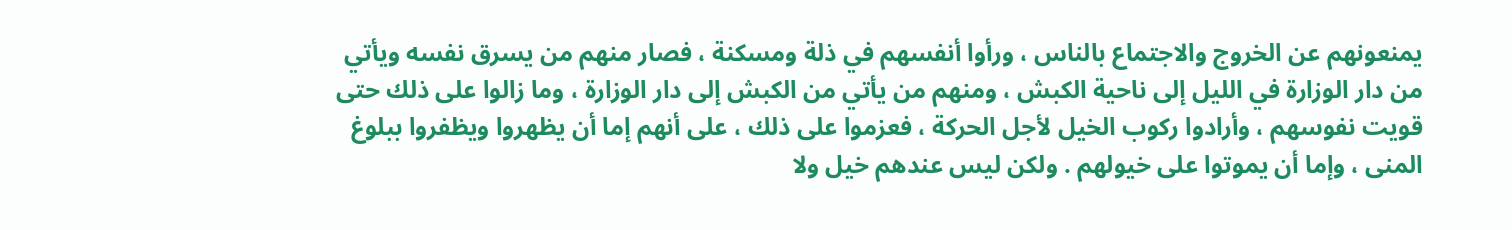يمنعونهم عن الخروج والاجتماع بالناس ، ورأوا أنفسهم في ذلة ومسكنة ، فصار منهم من يسرق نفسه ويأتي من دار الوزارة في الليل إلى ناحية الكبش ، ومنهم من يأتي من الكبش إلى دار الوزارة ، وما زالوا على ذلك حتى قويت نفوسهم ، وأرادوا ركوب الخيل لأجل الحركة ، فعزموا على ذلك ، على أنهم إما أن يظهروا ويظفروا ببلوغ المنى ، وإما أن يموتوا على خيولهم . ولكن ليس عندهم خيل ولا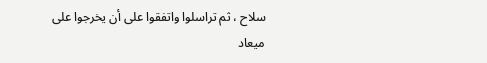سلاح ، ثم تراسلوا واتفقوا على أن يخرجوا على ميعاد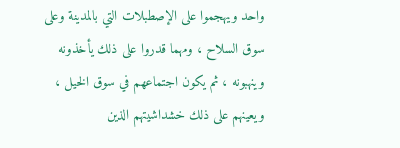واحد ويهجموا على الإصطبلات التي بالمدينة وعلى سوق السلاح ، ومهما قدروا على ذلك يأخذونه وينهبونه ، ثم يكون اجتماعهم في سوق الخيل ، ويعينهم على ذلك خشداشيتهم الذين